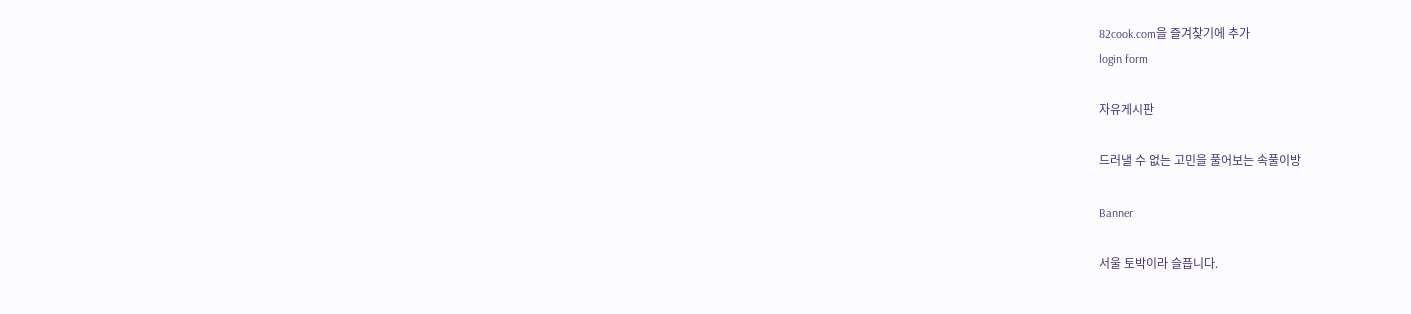82cook.com을 즐겨찾기에 추가
login form

자유게시판

드러낼 수 없는 고민을 풀어보는 속풀이방

Banner

서울 토박이라 슬픕니다.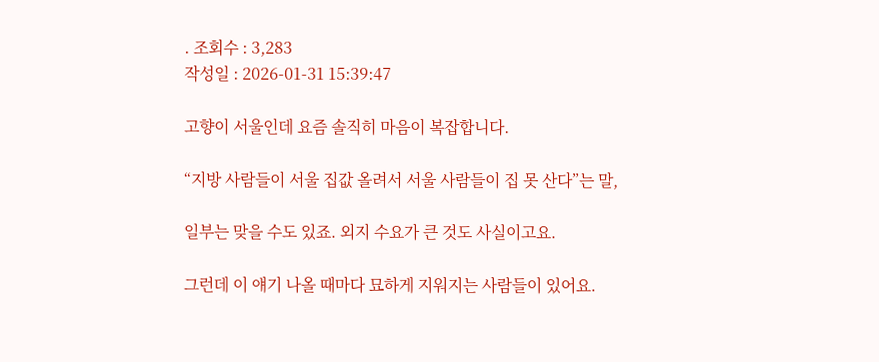. 조회수 : 3,283
작성일 : 2026-01-31 15:39:47

고향이 서울인데 요즘 솔직히 마음이 복잡합니다.

“지방 사람들이 서울 집값 올려서 서울 사람들이 집 못 산다”는 말,

일부는 맞을 수도 있죠. 외지 수요가 큰 것도 사실이고요.

그런데 이 얘기 나올 때마다 묘하게 지워지는 사람들이 있어요.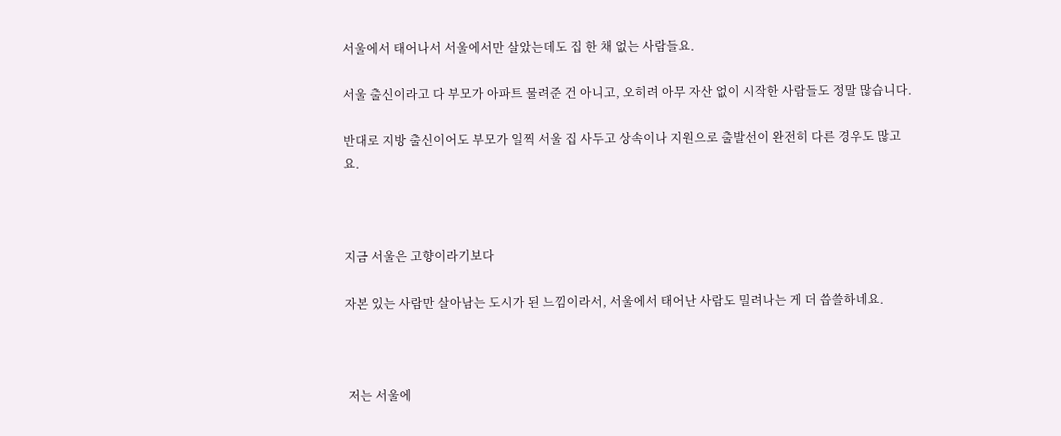서울에서 태어나서 서울에서만 살았는데도 집 한 채 없는 사람들요.

서울 출신이라고 다 부모가 아파트 물려준 건 아니고, 오히려 아무 자산 없이 시작한 사람들도 정말 많습니다.

반대로 지방 출신이어도 부모가 일찍 서울 집 사두고 상속이나 지원으로 출발선이 완전히 다른 경우도 많고요.



지금 서울은 고향이라기보다

자본 있는 사람만 살아남는 도시가 된 느낌이라서, 서울에서 태어난 사람도 밀려나는 게 더 씁쓸하네요.



 저는 서울에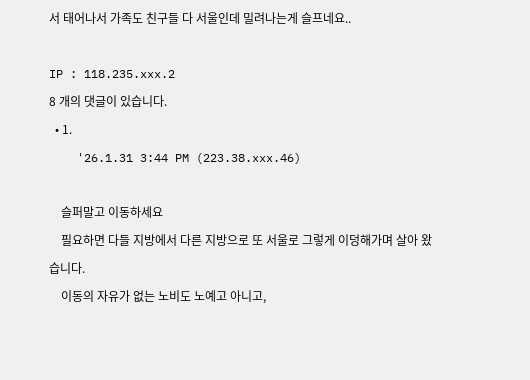서 태어나서 가족도 친구들 다 서울인데 밀려나는게 슬프네요..

IP : 118.235.xxx.2
8 개의 댓글이 있습니다.
  • 1.
    '26.1.31 3:44 PM (223.38.xxx.46)

    슬퍼말고 이동하세요
    필요하면 다들 지방에서 다른 지방으로 또 서울로 그렇게 이덩해가며 살아 왔습니다.
    이동의 자유가 없는 노비도 노예고 아니고,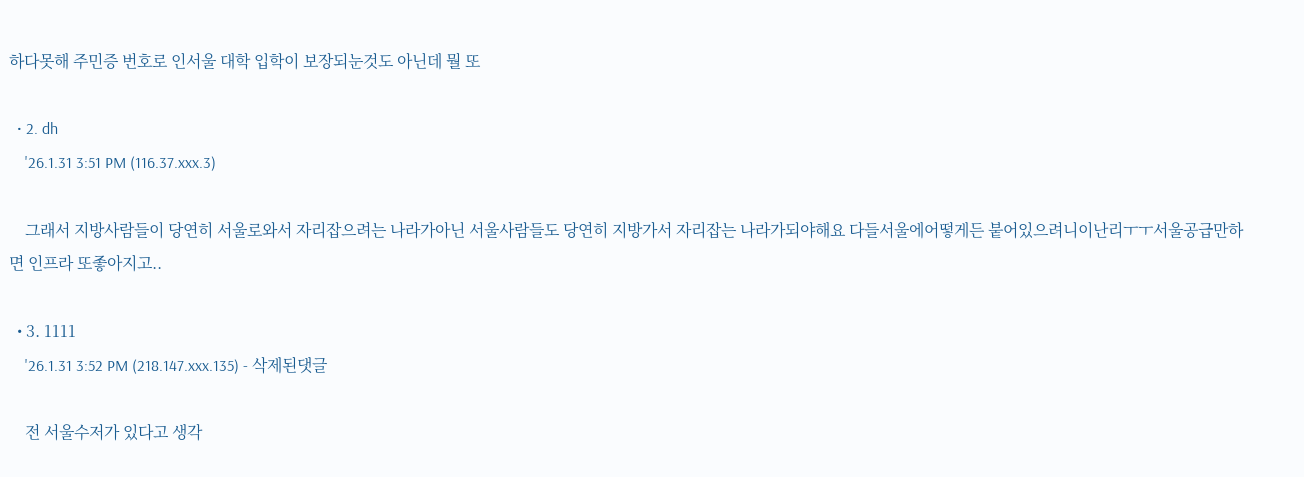하다못해 주민증 번호로 인서울 대학 입학이 보장되눈것도 아닌데 뭘 또

  • 2. dh
    '26.1.31 3:51 PM (116.37.xxx.3)

    그래서 지방사람들이 당연히 서울로와서 자리잡으려는 나라가아닌 서울사람들도 당연히 지방가서 자리잡는 나라가되야해요 다들서울에어떻게든 붙어있으려니이난리ㅜㅜ서울공급만하면 인프라 또좋아지고..

  • 3. 1111
    '26.1.31 3:52 PM (218.147.xxx.135) - 삭제된댓글

    전 서울수저가 있다고 생각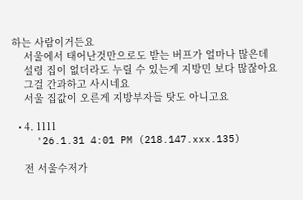하는 사람이거든요
    서울에서 태어난것만으로도 받는 버프가 얼마나 많은데
    설령 집이 없더라도 누릴 수 있는게 지방민 보다 많잖아요
    그걸 간과하고 사시네요
    서울 집값이 오른게 지방부자들 탓도 아니고요

  • 4. 1111
    '26.1.31 4:01 PM (218.147.xxx.135)

    전 서울수저가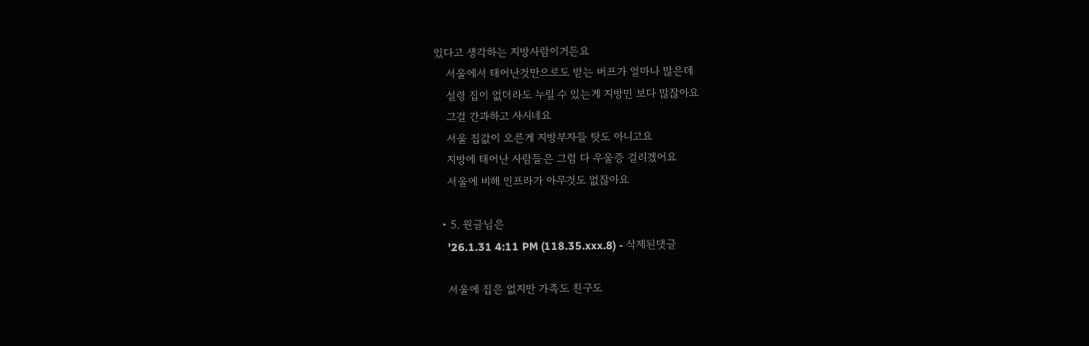있다고 생각하는 지방사람이거든요
    서울에서 태어난것만으로도 받는 버프가 얼마나 많은데
    설령 집이 없더라도 누릴 수 있는게 지방민 보다 많잖아요
    그걸 간과하고 사시네요
    서울 집값이 오른게 지방부자들 탓도 아니고요
    지방에 태어난 사람들은 그럼 다 우울증 걸리겠어요
    서울에 비해 인프라가 아무것도 없잖아요

  • 5. 원글님은
    '26.1.31 4:11 PM (118.35.xxx.8) - 삭제된댓글

    서울에 집은 없지만 가족도 친구도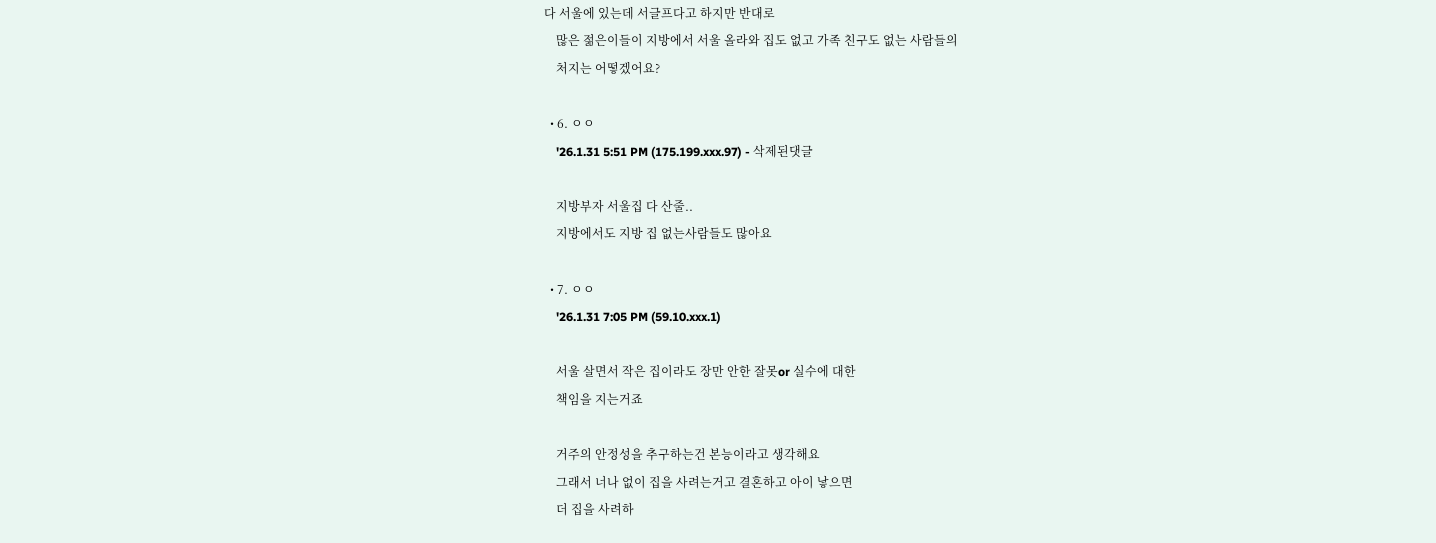다 서울에 있는데 서글프다고 하지만 반대로
    많은 젊은이들이 지방에서 서울 올라와 집도 없고 가족 친구도 없는 사람들의
    처지는 어떻겠어요?

  • 6. ㅇㅇ
    '26.1.31 5:51 PM (175.199.xxx.97) - 삭제된댓글

    지방부자 서울집 다 산줄..
    지방에서도 지방 집 없는사람들도 많아요

  • 7. ㅇㅇ
    '26.1.31 7:05 PM (59.10.xxx.1)

    서울 살면서 작은 집이라도 장만 안한 잘못or 실수에 대한
    책임을 지는거죠

    거주의 안정성을 추구하는건 본능이라고 생각해요
    그래서 너나 없이 집을 사려는거고 결혼하고 아이 낳으면
    더 집을 사려하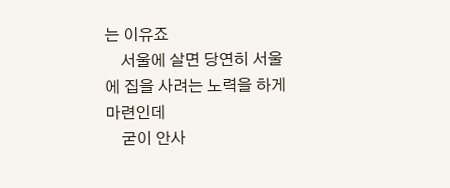는 이유죠
    서울에 살면 당연히 서울에 집을 사려는 노력을 하게 마련인데
    굳이 안사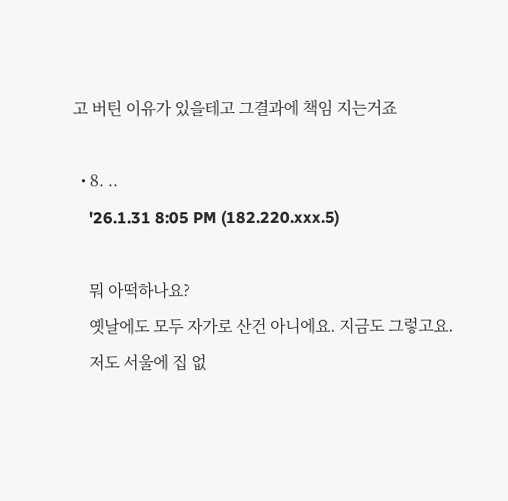고 버틴 이유가 있을테고 그결과에 책임 지는거죠

  • 8. ..
    '26.1.31 8:05 PM (182.220.xxx.5)

    뭐 아떡하나요?
    옛날에도 모두 자가로 산건 아니에요. 지금도 그렇고요.
    저도 서울에 집 없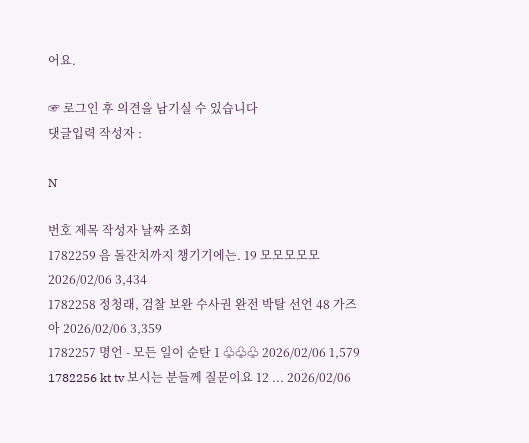어요.

☞ 로그인 후 의견을 남기실 수 있습니다
댓글입력 작성자 :

N

번호 제목 작성자 날짜 조회
1782259 음 돌잔치까지 챙기기에는. 19 모모모모모 2026/02/06 3,434
1782258 정청래, 검찰 보완 수사권 완전 박탈 선언 48 가즈아 2026/02/06 3,359
1782257 명언 - 모든 일이 순탄 1 ♧♧♧ 2026/02/06 1,579
1782256 kt tv 보시는 분들께 질문이요 12 ... 2026/02/06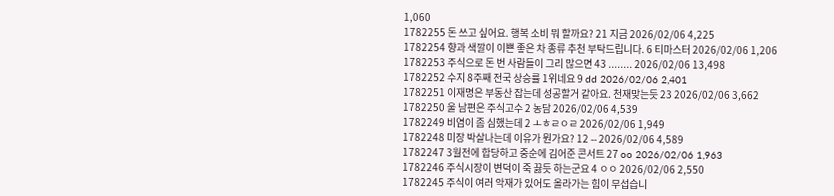1,060
1782255 돈 쓰고 싶어요. 행복 소비 뭐 할까요? 21 지금 2026/02/06 4,225
1782254 향과 색깔이 이쁜 좋은 차 종류 추천 부탁드립니다. 6 티마스터 2026/02/06 1,206
1782253 주식으로 돈 번 사람들이 그리 많으면 43 ........ 2026/02/06 13,498
1782252 수지 8주째 전국 상승률 1위네요 9 dd 2026/02/06 2,401
1782251 이재명은 부동산 잡는데 성공할거 같아요. 천재맞는듯 23 2026/02/06 3,662
1782250 울 남편은 주식고수 2 농담 2026/02/06 4,539
1782249 비염이 좀 심했는데 2 ㅗㅎㄹㅇㄹ 2026/02/06 1,949
1782248 미장 박살나는데 이유가 뭔가요? 12 -- 2026/02/06 4,589
1782247 3월전에 합당하고 중순에 김어준 콘서트 27 oo 2026/02/06 1,963
1782246 주식시장이 변덕이 죽 끓듯 하는군요 4 ㅇㅇ 2026/02/06 2,550
1782245 주식이 여러 악재가 있어도 올라가는 힘이 무섭습니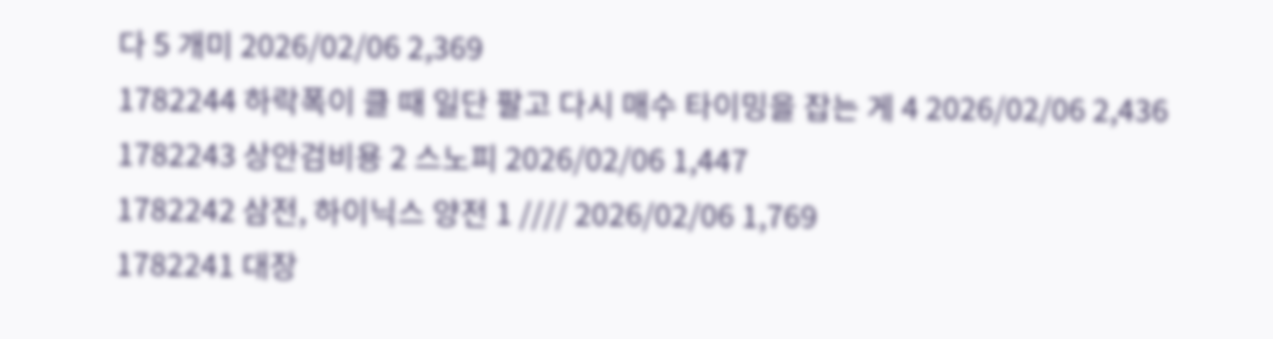다 5 개미 2026/02/06 2,369
1782244 하락폭이 클 때 일단 팔고 다시 매수 타이밍을 잡는 게 4 2026/02/06 2,436
1782243 상안검비용 2 스노피 2026/02/06 1,447
1782242 삼전, 하이닉스 양전 1 //// 2026/02/06 1,769
1782241 대장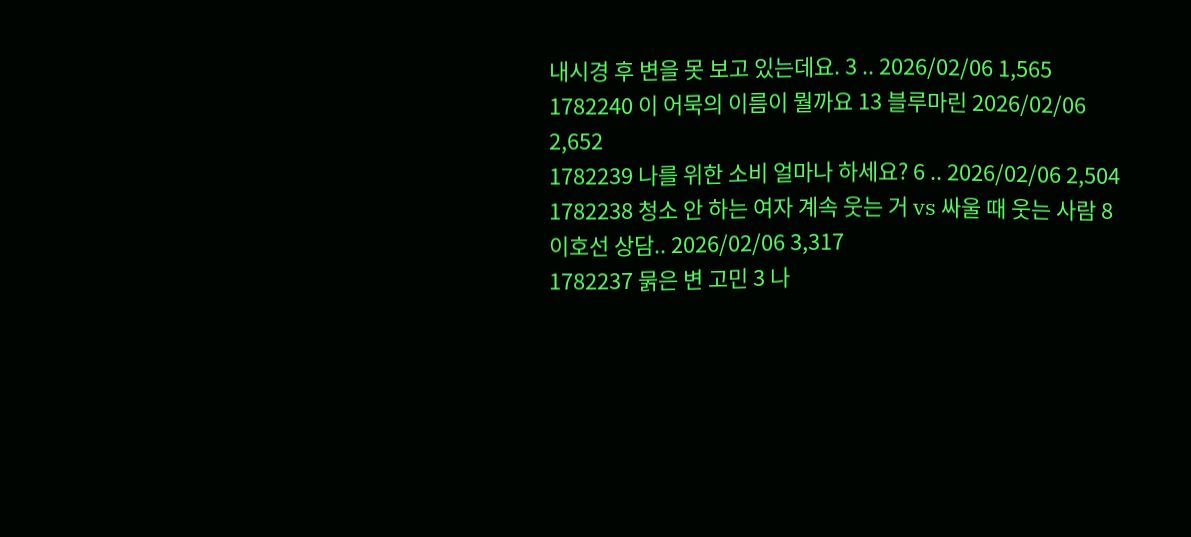내시경 후 변을 못 보고 있는데요. 3 .. 2026/02/06 1,565
1782240 이 어묵의 이름이 뭘까요 13 블루마린 2026/02/06 2,652
1782239 나를 위한 소비 얼마나 하세요? 6 .. 2026/02/06 2,504
1782238 청소 안 하는 여자 계속 웃는 거 vs 싸울 때 웃는 사람 8 이호선 상담.. 2026/02/06 3,317
1782237 묽은 변 고민 3 나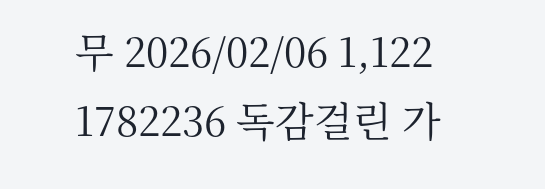무 2026/02/06 1,122
1782236 독감걸린 가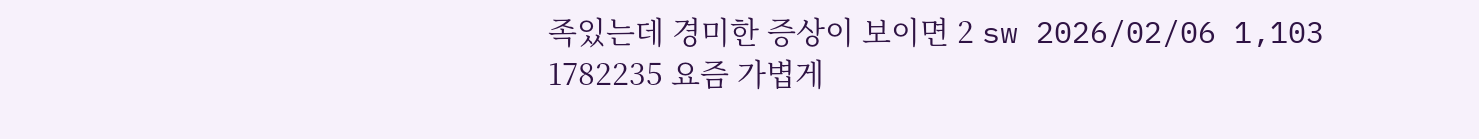족있는데 경미한 증상이 보이면 2 sw 2026/02/06 1,103
1782235 요즘 가볍게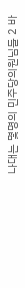나대는 몇명의 민주당의원님들 2 바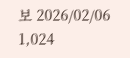보 2026/02/06 1,024